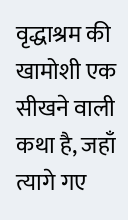वृद्धाश्रम की खामोशी एक सीखने वाली कथा है, जहाँ त्यागे गए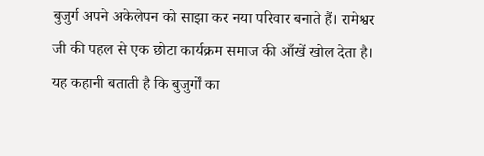बुजुर्ग अपने अकेलेपन को साझा कर नया परिवार बनाते हैं। रामेश्वर जी की पहल से एक छोटा कार्यक्रम समाज की आँखें खोल देता है। यह कहानी बताती है कि बुजुर्गों का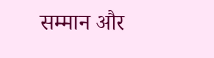सम्मान और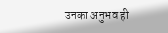उनका अनुभव ही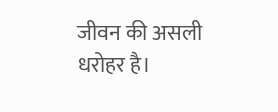जीवन की असली धरोहर है।